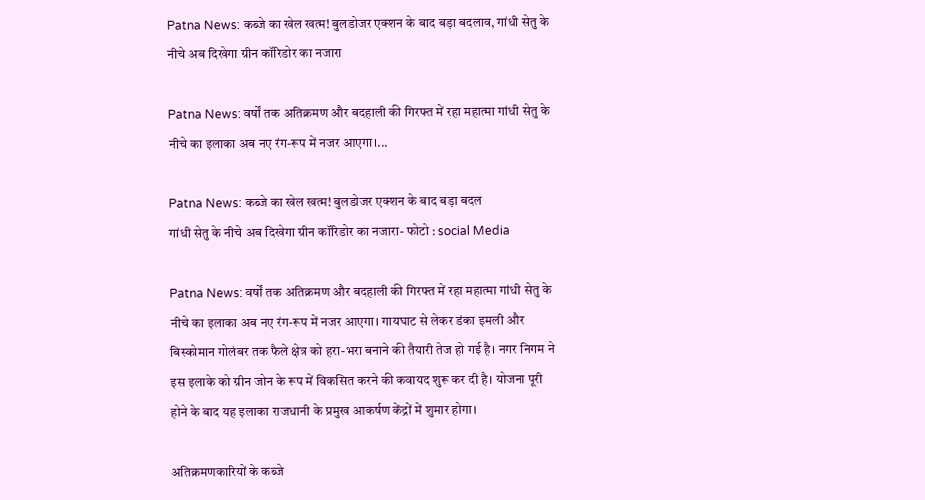Patna News: कब्जे का खेल खत्म! बुलडोजर एक्शन के बाद बड़ा बदलाव, गांधी सेतु के नीचे अब दिखेगा ग्रीन कॉरिडोर का नजारा

Patna News: वर्षों तक अतिक्रमण और बदहाली की गिरफ्त में रहा महात्मा गांधी सेतु के नीचे का इलाका अब नए रंग-रूप में नजर आएगा।...

Patna News: कब्जे का खेल खत्म! बुलडोजर एक्शन के बाद बड़ा बदल
गांधी सेतु के नीचे अब दिखेगा ग्रीन कॉरिडोर का नजारा- फोटो : social Media

Patna News: वर्षों तक अतिक्रमण और बदहाली की गिरफ्त में रहा महात्मा गांधी सेतु के नीचे का इलाका अब नए रंग-रूप में नजर आएगा। गायघाट से लेकर डंका इमली और बिस्कोमान गोलंबर तक फैले क्षेत्र को हरा-भरा बनाने की तैयारी तेज हो गई है। नगर निगम ने इस इलाके को ग्रीन जोन के रूप में विकसित करने की कवायद शुरू कर दी है। योजना पूरी होने के बाद यह इलाका राजधानी के प्रमुख आकर्षण केंद्रों में शुमार होगा।

अतिक्रमणकारियों के कब्जे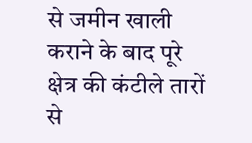से जमीन खाली कराने के बाद पूरे क्षेत्र की कंटीले तारों से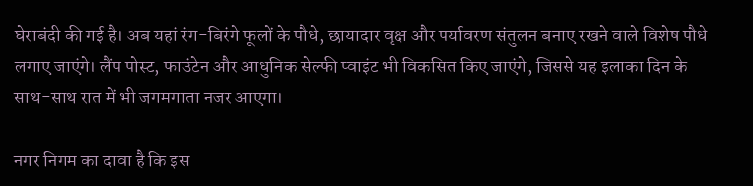घेराबंदी की गई है। अब यहां रंग-बिरंगे फूलों के पौधे, छायादार वृक्ष और पर्यावरण संतुलन बनाए रखने वाले विशेष पौधे लगाए जाएंगे। लैंप पोस्ट, फाउंटेन और आधुनिक सेल्फी प्वाइंट भी विकसित किए जाएंगे, जिससे यह इलाका दिन के साथ-साथ रात में भी जगमगाता नजर आएगा।

नगर निगम का दावा है कि इस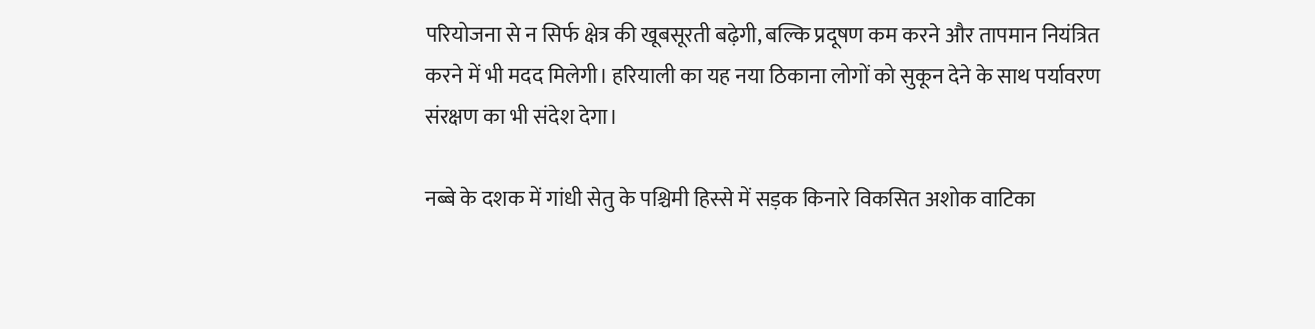परियोजना से न सिर्फ क्षेत्र की खूबसूरती बढ़ेगी, बल्कि प्रदूषण कम करने और तापमान नियंत्रित करने में भी मदद मिलेगी। हरियाली का यह नया ठिकाना लोगों को सुकून देने के साथ पर्यावरण संरक्षण का भी संदेश देगा।

नब्बे के दशक में गांधी सेतु के पश्चिमी हिस्से में सड़क किनारे विकसित अशोक वाटिका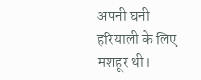अपनी घनी हरियाली के लिए मशहूर थी।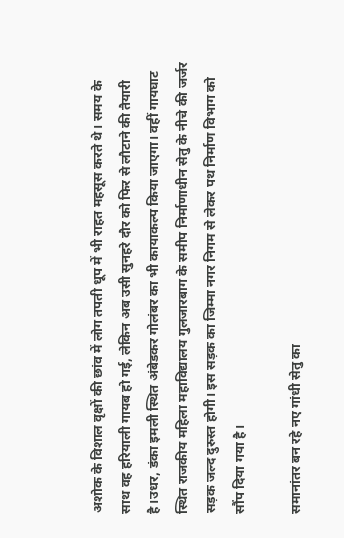अशोक के विशाल वृक्षों की छांव में लोग तपती धूप में भी राहत महसूस करते थे। समय के साथ वह हरियाली गायब हो गई, लेकिन अब उसी सुनहरे दौर को फिर से लौटाने की तैयारी है।उधर, डंका इमली स्थित अंबेडकर गोलंबर का भी कायाकल्प किया जाएगा। वहीं गायघाट स्थित राजकीय महिला महाविद्यालय गुलजारबाग के समीप निर्माणाधीन सेतु के नीचे की जर्जर सड़क जल्द दुरुस्त होगी। इस सड़क का जिम्मा नगर निगम से लेकर पथ निर्माण विभाग को सौंप दिया गया है।

समानांतर बन रहे नए गांधी सेतु का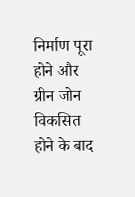निर्माण पूरा होने और ग्रीन जोन विकसित होने के बाद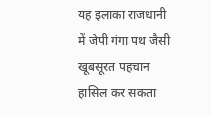यह इलाका राजधानी में जेपी गंगा पथ जैसी खूबसूरत पहचान हासिल कर सकता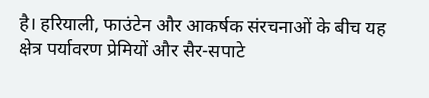है। हरियाली, फाउंटेन और आकर्षक संरचनाओं के बीच यह क्षेत्र पर्यावरण प्रेमियों और सैर-सपाटे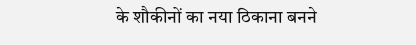के शौकीनों का नया ठिकाना बनने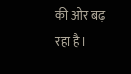की ओर बढ़ रहा है।